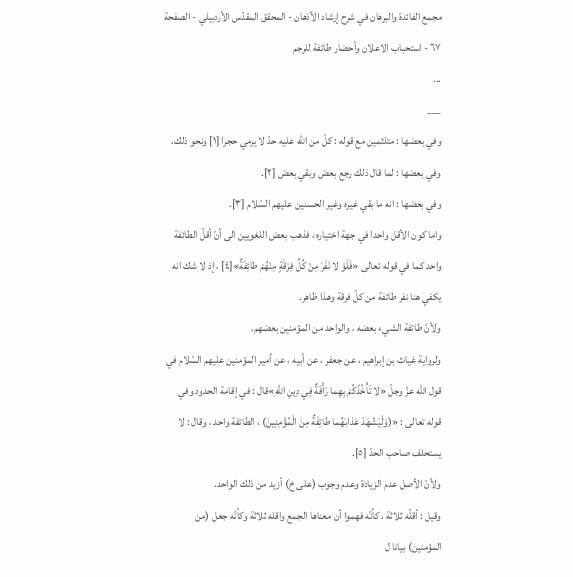مجمع الفائدة والبرهان في شرح إرشاد الأذهان - المحقق المقدّس الأردبيلي - الصفحة ٦٧ - استحباب الاعلان وأحضار طائفة للرجم
...
___
وفي بعضها : متلثمين مع قوله : كلّ من الله عليه حدّ لا يرمي حجرا [١] ونحو ذلك.
وفي بعضها : لما قال ذلك رجع بعض وبقي بعض [٢].
وفي بعضها : انه ما بقي غيره وغير الحسنين عليهم السّلام [٣].
واما كون الأقل واحدا في جهة اختياره ، فذهب بعض اللغويين الى أنّ أقلّ الطائفة واحد كما في قوله تعالى «فَلَوْ لا نَفَرَ مِنْ كُلِّ فِرْقَةٍ مِنْهُمْ طائِفَةٌ»[٤] ، إذ لا شك انه يكفي هنا نفر طائفة من كلّ فرقة وهذا ظاهر.
ولأنّ طائفة الشيء بعضه ، والواحد من المؤمنين بعضهم.
ولرواية غياث بن إبراهيم ، عن جعفر ، عن أبيه ، عن أمير المؤمنين عليهم السّلام في قول الله عزّ وجلّ «لا تَأْخُذْكُمْ بِهِما رَأْفَةٌ فِي دِينِ اللهِ»قال : في إقامة الحدود وفي قوله تعالى : «(وَلْيَشْهَدْ عَذابَهُما طائِفَةٌ مِنَ الْمُؤْمِنِينَ) ، الطائفة واحد ، وقال : لا يستحلف صاحب الحدّ [٥].
ولأنّ الأصل عدم الزيادة وعدم وجوب (على خ) أزيد من ذلك الواحد.
وقيل : أقلّه ثلاثة ، كأنّه فهموا أن معناها الجمع واقله ثلاثة وكأنّه جعل (من المؤمنين) بيانا ل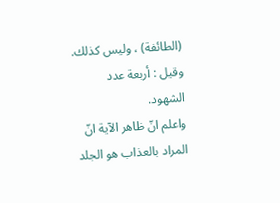(الطائفة) ، وليس كذلك.
وقيل : أربعة عدد الشهود.
واعلم انّ ظاهر الآية انّ المراد بالعذاب هو الجلد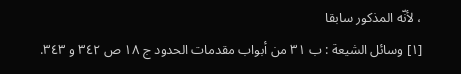، لأنّه المذكور سابقا
[١] وسائل الشيعة : ب ٣١ من أبواب مقدمات الحدود ج ١٨ ص ٣٤٢ و ٣٤٣.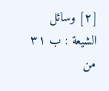[٢] وسائل الشيعة : ب ٣١ من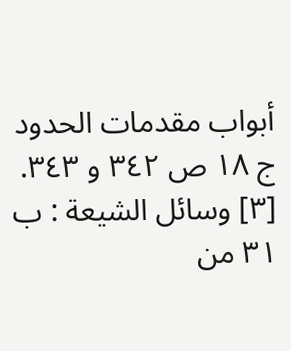أبواب مقدمات الحدود ج ١٨ ص ٣٤٢ و ٣٤٣.
[٣] وسائل الشيعة : ب ٣١ من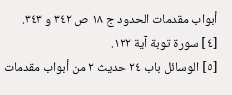أبواب مقدمات الحدود ج ١٨ ص ٣٤٢ و ٣٤٣.
[٤] سورة توبة آية ١٢٢.
[٥] الوسائل باب ٢٤ حديث ٢ من أبواب مقدمات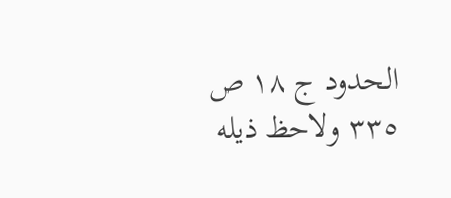الحدود ج ١٨ ص ٣٣٥ ولاحظ ذيله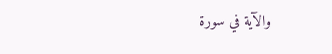والآية في سورة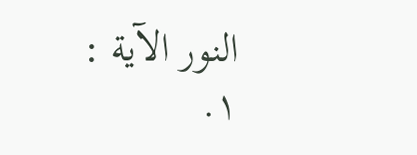النور الآية : ١.